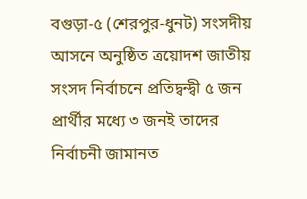বগুড়া-৫ (শেরপুর-ধুনট) সংসদীয় আসনে অনুষ্ঠিত ত্রয়োদশ জাতীয় সংসদ নির্বাচনে প্রতিদ্বন্দ্বী ৫ জন প্রার্থীর মধ্যে ৩ জনই তাদের নির্বাচনী জামানত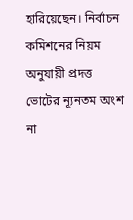হারিয়েছেন। নির্বাচন কমিশনের নিয়ম অনুযায়ী প্রদত্ত ভোটের ন্যূনতম অংশ না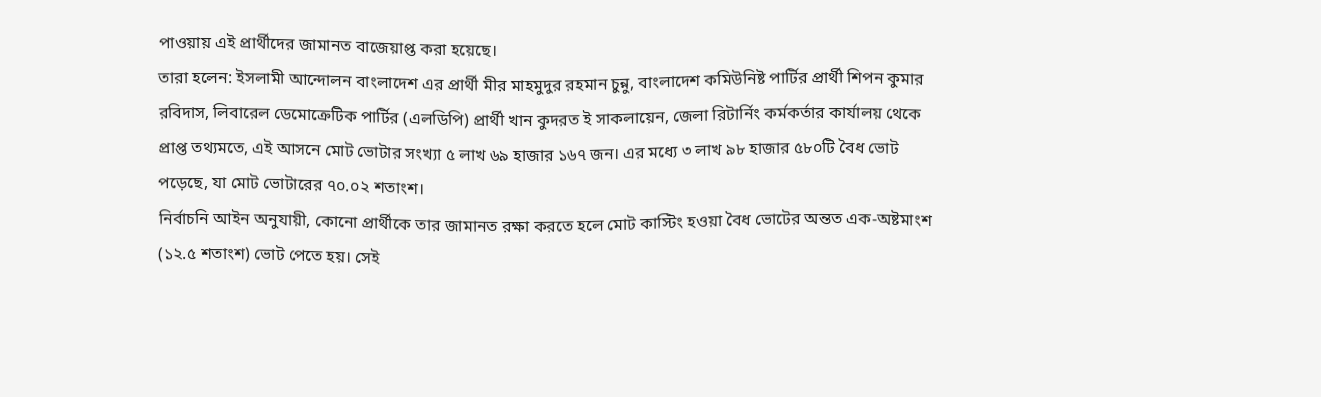পাওয়ায় এই প্রার্থীদের জামানত বাজেয়াপ্ত করা হয়েছে।
তারা হলেন: ইসলামী আন্দোলন বাংলাদেশ এর প্রার্থী মীর মাহমুদুর রহমান চুন্নু, বাংলাদেশ কমিউনিষ্ট পার্টির প্রার্থী শিপন কুমার রবিদাস, লিবারেল ডেমোক্রেটিক পার্টির (এলডিপি) প্রার্থী খান কুদরত ই সাকলায়েন, জেলা রিটার্নিং কর্মকর্তার কার্যালয় থেকে প্রাপ্ত তথ্যমতে, এই আসনে মোট ভোটার সংখ্যা ৫ লাখ ৬৯ হাজার ১৬৭ জন। এর মধ্যে ৩ লাখ ৯৮ হাজার ৫৮০টি বৈধ ভোট পড়েছে, যা মোট ভোটারের ৭০.০২ শতাংশ।
নির্বাচনি আইন অনুযায়ী, কোনো প্রার্থীকে তার জামানত রক্ষা করতে হলে মোট কাস্টিং হওয়া বৈধ ভোটের অন্তত এক-অষ্টমাংশ (১২.৫ শতাংশ) ভোট পেতে হয়। সেই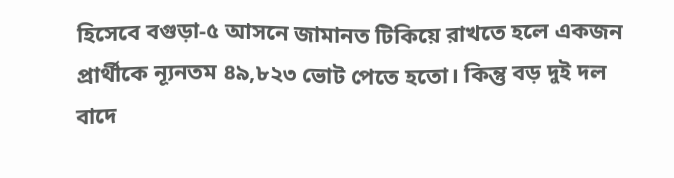হিসেবে বগুড়া-৫ আসনে জামানত টিকিয়ে রাখতে হলে একজন প্রার্থীকে ন্যূনতম ৪৯,৮২৩ ভোট পেতে হতো। কিন্তু বড় দুই দল বাদে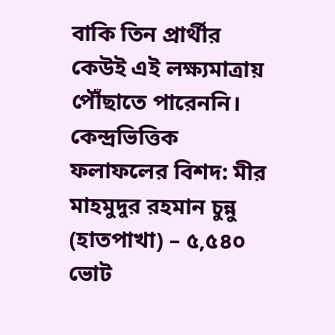বাকি তিন প্রার্থীর কেউই এই লক্ষ্যমাত্রায় পৌঁছাতে পারেননি।
কেন্দ্রভিত্তিক ফলাফলের বিশদ: মীর মাহমুদুর রহমান চুন্নু (হাতপাখা) – ৫,৫৪০ ভোট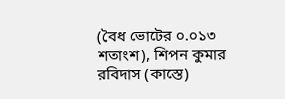(বৈধ ভোটের ০.০১৩ শতাংশ), শিপন কুমার রবিদাস (কাস্তে)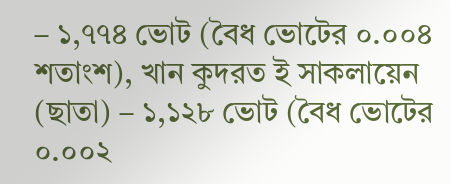– ১,৭৭৪ ভোট (বৈধ ভোটের ০.০০৪ শতাংশ), খান কুদরত ই সাকলায়েন (ছাতা) – ১,১২৮ ভোট (বৈধ ভোটের ০.০০২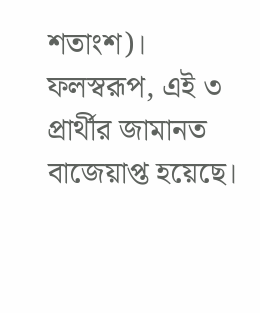শতাংশ)।
ফলস্বরূপ, এই ৩ প্রার্থীর জামানত বাজেয়াপ্ত হয়েছে।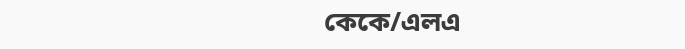কেকে/এলএ